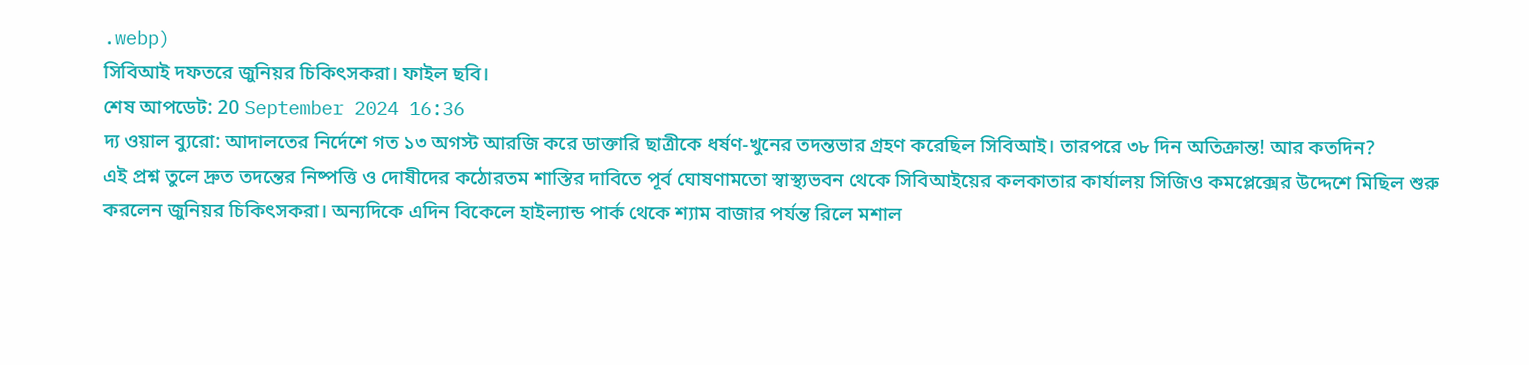.webp)
সিবিআই দফতরে জুনিয়র চিকিৎসকরা। ফাইল ছবি।
শেষ আপডেট: 20 September 2024 16:36
দ্য ওয়াল ব্যুরো: আদালতের নির্দেশে গত ১৩ অগস্ট আরজি করে ডাক্তারি ছাত্রীকে ধর্ষণ-খুনের তদন্তভার গ্রহণ করেছিল সিবিআই। তারপরে ৩৮ দিন অতিক্রান্ত! আর কতদিন?
এই প্রশ্ন তুলে দ্রুত তদন্তের নিষ্পত্তি ও দোষীদের কঠোরতম শাস্তির দাবিতে পূর্ব ঘোষণামতো স্বাস্থ্যভবন থেকে সিবিআইয়ের কলকাতার কার্যালয় সিজিও কমপ্লেক্সের উদ্দেশে মিছিল শুরু করলেন জুনিয়র চিকিৎসকরা। অন্যদিকে এদিন বিকেলে হাইল্যান্ড পার্ক থেকে শ্যাম বাজার পর্যন্ত রিলে মশাল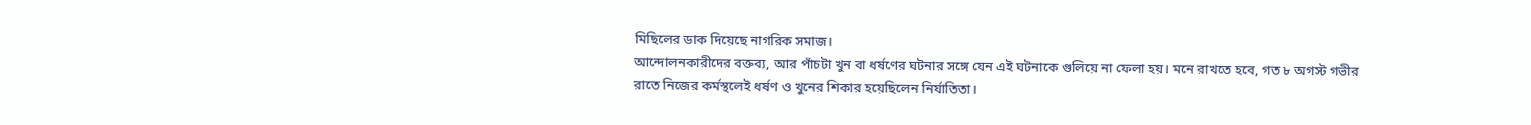মিছিলের ডাক দিয়েছে নাগরিক সমাজ।
আন্দোলনকারীদের বক্তব্য, আর পাঁচটা খুন বা ধর্ষণের ঘটনার সঙ্গে যেন এই ঘটনাকে গুলিয়ে না ফেলা হয়। মনে রাখতে হবে, গত ৮ অগস্ট গভীর রাতে নিজের কর্মস্থলেই ধর্ষণ ও খুনের শিকার হয়েছিলেন নির্যাতিতা।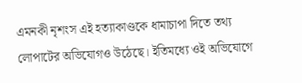এমনকী নৃশংস এই হত্যাকাণ্ডকে ধামাচাপা দিতে তথ্য লোপাটের অভিযোগও উঠেছে। ইতিমধ্যে ওই অভিযোগে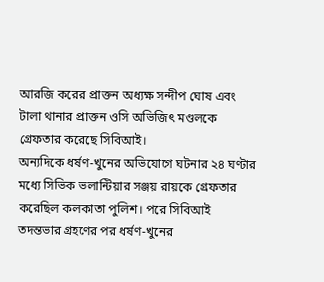আরজি করের প্রাক্তন অধ্যক্ষ সন্দীপ ঘোষ এবং টালা থানার প্রাক্তন ওসি অভিজিৎ মণ্ডলকে গ্রেফতার করেছে সিবিআই।
অন্যদিকে ধর্ষণ-খুনের অভিযোগে ঘটনার ২৪ ঘণ্টার মধ্যে সিভিক ভলান্টিয়ার সঞ্জয় রায়কে গ্রেফতার করেছিল কলকাতা পুলিশ। পরে সিবিআই তদন্তভার গ্রহণের পর ধর্ষণ-খুনের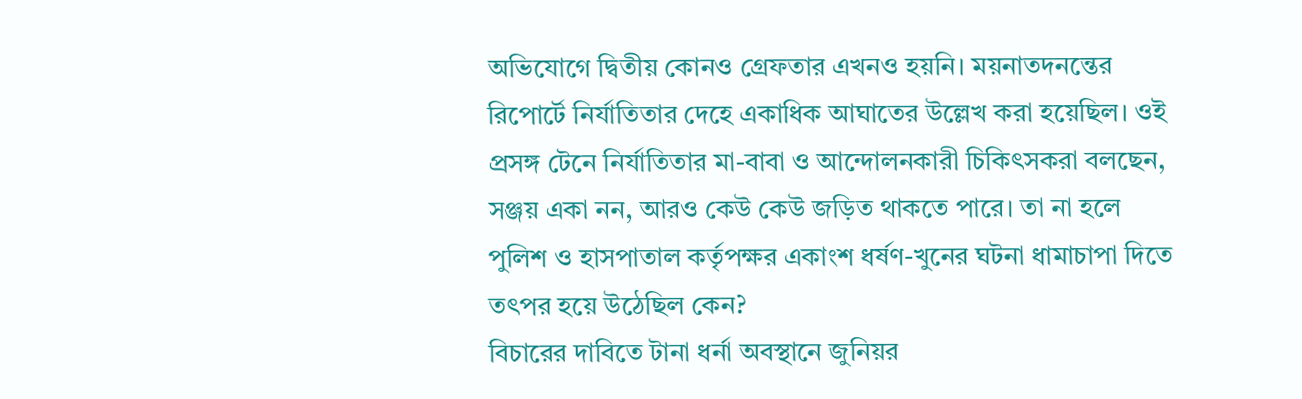অভিযোগে দ্বিতীয় কোনও গ্রেফতার এখনও হয়নি। ময়নাতদনন্তের রিপোর্টে নির্যাতিতার দেহে একাধিক আঘাতের উল্লেখ করা হয়েছিল। ওই প্রসঙ্গ টেনে নির্যাতিতার মা-বাবা ও আন্দোলনকারী চিকিৎসকরা বলছেন, সঞ্জয় একা নন, আরও কেউ কেউ জড়িত থাকতে পারে। তা না হলে পুলিশ ও হাসপাতাল কর্তৃপক্ষর একাংশ ধর্ষণ-খুনের ঘটনা ধামাচাপা দিতে তৎপর হয়ে উঠেছিল কেন?
বিচারের দাবিতে টানা ধর্না অবস্থানে জুনিয়র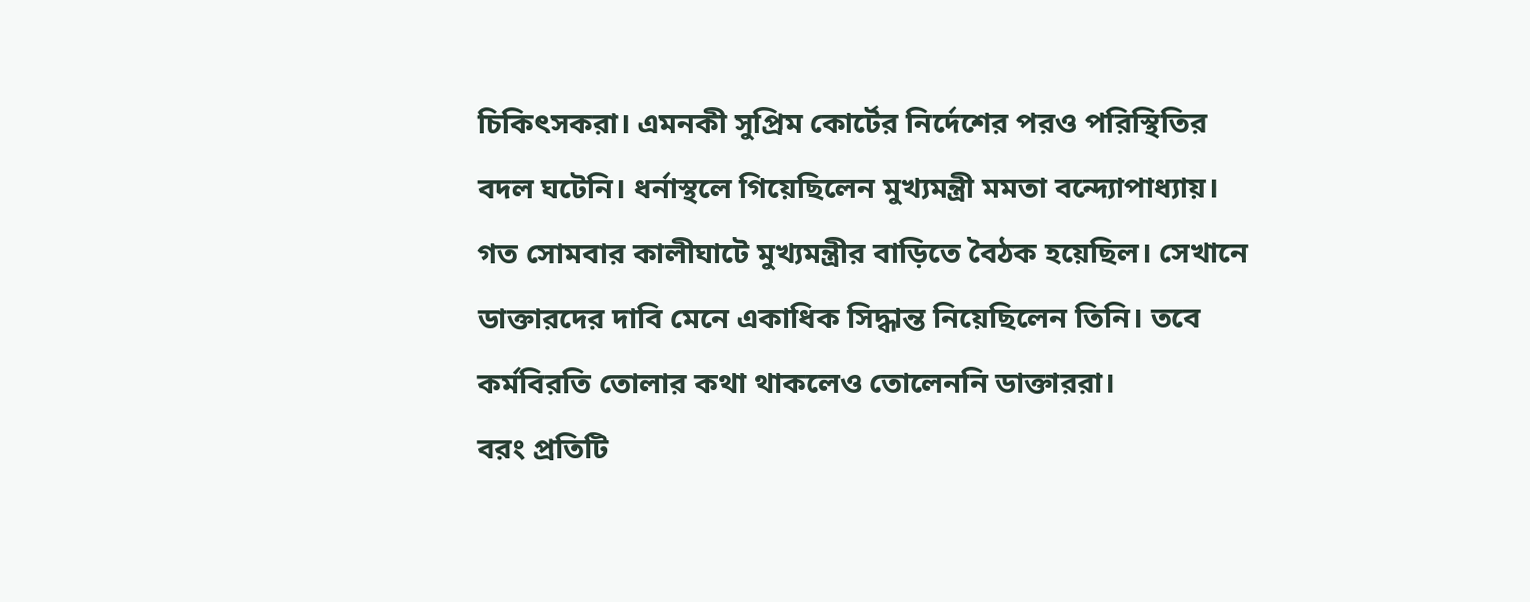চিকিৎসকরা। এমনকী সুপ্রিম কোর্টের নির্দেশের পরও পরিস্থিতির বদল ঘটেনি। ধর্নাস্থলে গিয়েছিলেন মুখ্যমন্ত্রী মমতা বন্দ্যোপাধ্যায়। গত সোমবার কালীঘাটে মুখ্যমন্ত্রীর বাড়িতে বৈঠক হয়েছিল। সেখানে ডাক্তারদের দাবি মেনে একাধিক সিদ্ধান্ত নিয়েছিলেন তিনি। তবে কর্মবিরতি তোলার কথা থাকলেও তোলেননি ডাক্তাররা।
বরং প্রতিটি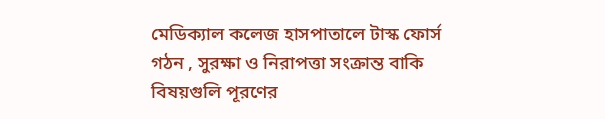মেডিক্যাল কলেজ হাসপাতালে টাস্ক ফোর্স গঠন , সুরক্ষা ও নিরাপত্তা সংক্রান্ত বাকি বিষয়গুলি পূরণের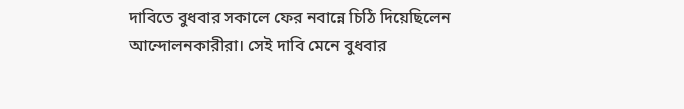দাবিতে বুধবার সকালে ফের নবান্নে চিঠি দিয়েছিলেন আন্দোলনকারীরা। সেই দাবি মেনে বুধবার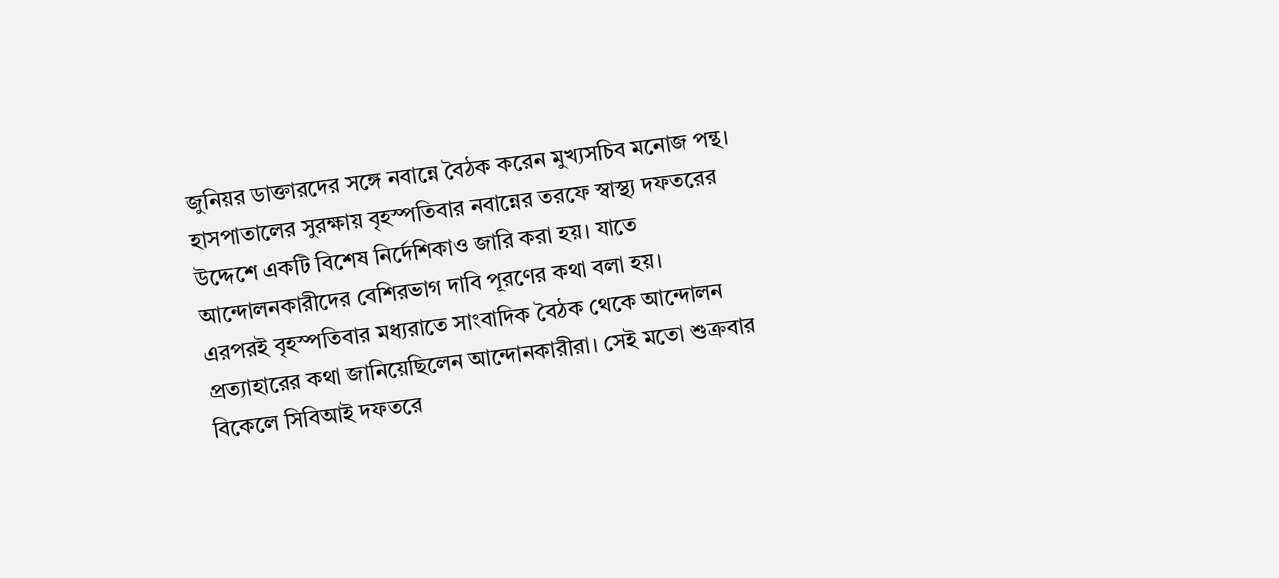জুনিয়র ডাক্তারদের সঙ্গে নবান্নে বৈঠক করেন মুখ্যসচিব মনোজ পন্থ। হাসপাতালের সুরক্ষায় বৃহস্পতিবার নবান্নের তরফে স্বাস্থ্য দফতরের উদ্দেশে একটি বিশেষ নির্দেশিকাও জারি করা হয়। যাতে আন্দোলনকারীদের বেশিরভাগ দাবি পূরণের কথা বলা হয়।
এরপরই বৃহস্পতিবার মধ্যরাতে সাংবাদিক বৈঠক থেকে আন্দোলন প্রত্যাহারের কথা জানিয়েছিলেন আন্দোনকারীরা। সেই মতো শুক্রবার বিকেলে সিবিআই দফতরে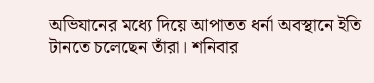অভিযানের মধ্যে দিয়ে আপাতত ধর্না অবস্থানে ইতি টানতে চলেছেন তাঁরা। শনিবার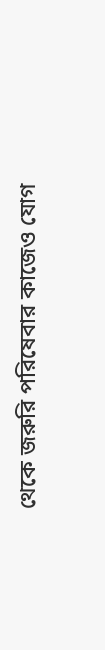থেকে জরুরি পরিষেবার কাজেও যোগ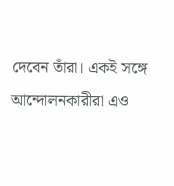দেবেন তাঁরা। একই সঙ্গে আন্দোলনকারীরা এও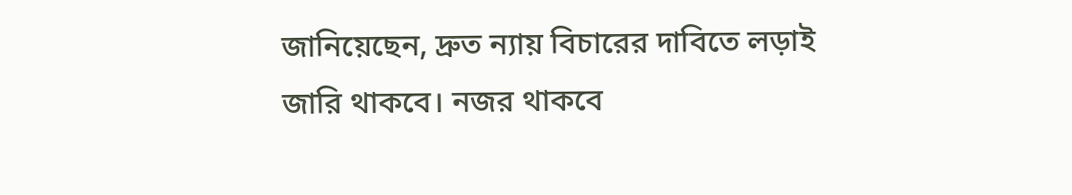জানিয়েছেন, দ্রুত ন্যায় বিচারের দাবিতে লড়াই জারি থাকবে। নজর থাকবে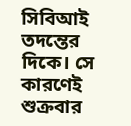সিবিআই তদন্তের দিকে। সে কারণেই শুক্রবার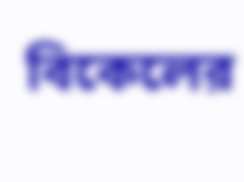বিকেলের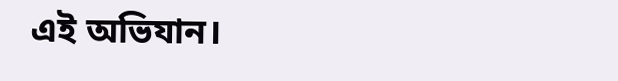এই অভিযান।